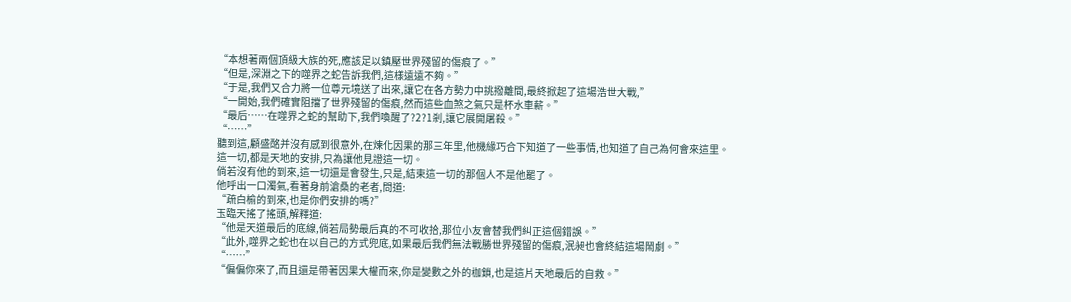“本想著兩個頂級大族的死,應該足以鎮壓世界殘留的傷痕了。”
“但是,深淵之下的噬界之蛇告訴我們,這樣遠遠不夠。”
“于是,我們又合力將一位尊元境送了出來,讓它在各方勢力中挑撥離間,最終掀起了這場浩世大戰,”
“一開始,我們確實阻擋了世界殘留的傷痕,然而這些血煞之氣只是杯水車薪。”
“最后……在噬界之蛇的幫助下,我們喚醒了?2?1剎,讓它展開屠殺。”
“……”
聽到這,顧盛酩并沒有感到很意外,在煉化因果的那三年里,他機緣巧合下知道了一些事情,也知道了自己為何會來這里。
這一切,都是天地的安排,只為讓他見證這一切。
倘若沒有他的到來,這一切還是會發生,只是,結束這一切的那個人不是他罷了。
他呼出一口濁氣,看著身前滄桑的老者,問道:
“疏白榆的到來,也是你們安排的嗎?”
玉臨天搖了搖頭,解釋道:
“他是天道最后的底線,倘若局勢最后真的不可收拾,那位小友會替我們糾正這個錯誤。”
“此外,噬界之蛇也在以自己的方式兜底,如果最后我們無法戰勝世界殘留的傷痕,泯昶也會終結這場鬧劇。”
“……”
“偏偏你來了,而且還是帶著因果大權而來,你是變數之外的枷鎖,也是這片天地最后的自救。”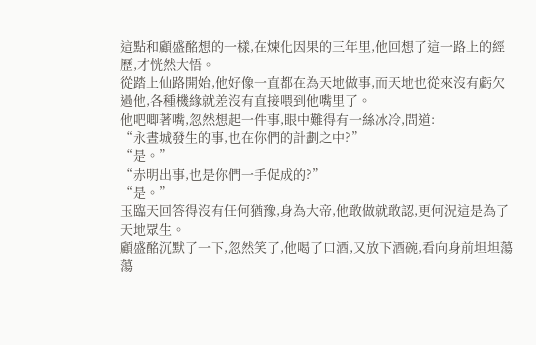這點和顧盛酩想的一樣,在煉化因果的三年里,他回想了這一路上的經歷,才恍然大悟。
從踏上仙路開始,他好像一直都在為天地做事,而天地也從來沒有虧欠過他,各種機緣就差沒有直接喂到他嘴里了。
他吧唧著嘴,忽然想起一件事,眼中難得有一絲冰冷,問道:
“永晝城發生的事,也在你們的計劃之中?”
“是。”
“赤明出事,也是你們一手促成的?”
“是。”
玉臨天回答得沒有任何猶豫,身為大帝,他敢做就敢認,更何況這是為了天地眾生。
顧盛酩沉默了一下,忽然笑了,他喝了口酒,又放下酒碗,看向身前坦坦蕩蕩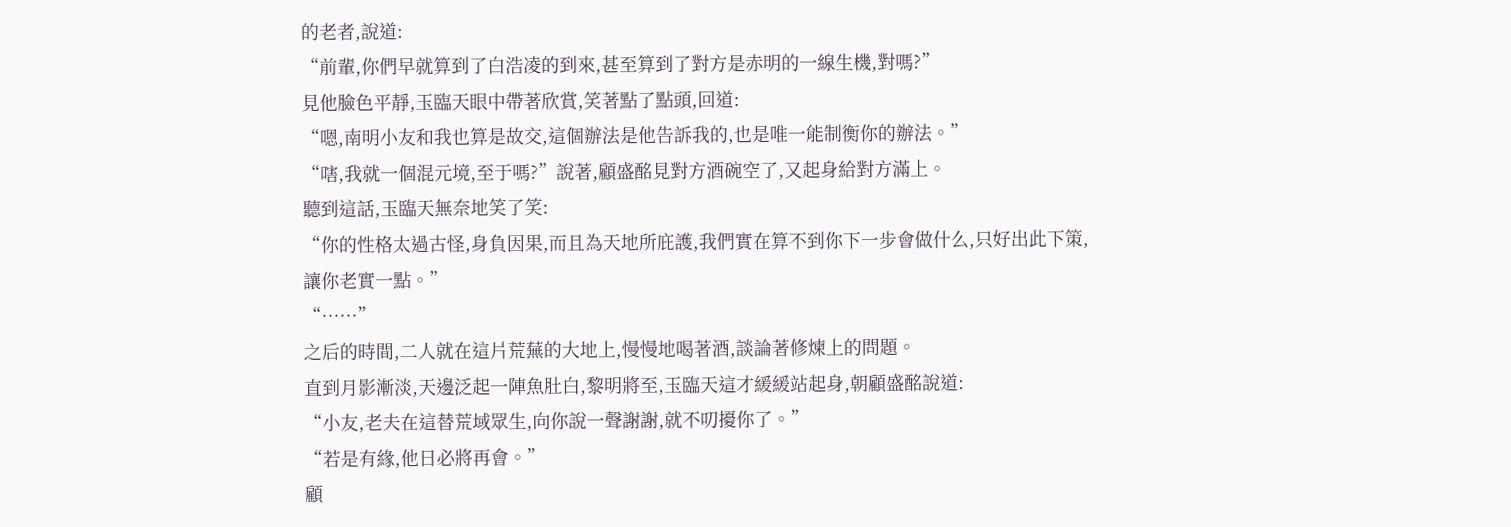的老者,說道:
“前輩,你們早就算到了白浩凌的到來,甚至算到了對方是赤明的一線生機,對嗎?”
見他臉色平靜,玉臨天眼中帶著欣賞,笑著點了點頭,回道:
“嗯,南明小友和我也算是故交,這個辦法是他告訴我的,也是唯一能制衡你的辦法。”
“嗐,我就一個混元境,至于嗎?”說著,顧盛酩見對方酒碗空了,又起身給對方滿上。
聽到這話,玉臨天無奈地笑了笑:
“你的性格太過古怪,身負因果,而且為天地所庇護,我們實在算不到你下一步會做什么,只好出此下策,讓你老實一點。”
“……”
之后的時間,二人就在這片荒蕪的大地上,慢慢地喝著酒,談論著修煉上的問題。
直到月影漸淡,天邊泛起一陣魚肚白,黎明將至,玉臨天這才緩緩站起身,朝顧盛酩說道:
“小友,老夫在這替荒域眾生,向你說一聲謝謝,就不叨擾你了。”
“若是有緣,他日必將再會。”
顧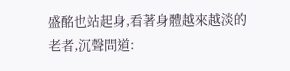盛酩也站起身,看著身體越來越淡的老者,沉聲問道: